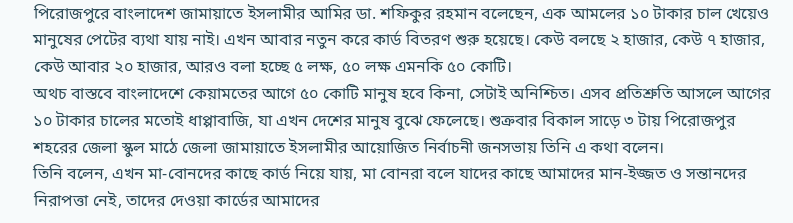পিরোজপুরে বাংলাদেশ জামায়াতে ইসলামীর আমির ডা. শফিকুর রহমান বলেছেন, এক আমলের ১০ টাকার চাল খেয়েও মানুষের পেটের ব্যথা যায় নাই। এখন আবার নতুন করে কার্ড বিতরণ শুরু হয়েছে। কেউ বলছে ২ হাজার, কেউ ৭ হাজার, কেউ আবার ২০ হাজার, আরও বলা হচ্ছে ৫ লক্ষ, ৫০ লক্ষ এমনকি ৫০ কোটি।
অথচ বাস্তবে বাংলাদেশে কেয়ামতের আগে ৫০ কোটি মানুষ হবে কিনা, সেটাই অনিশ্চিত। এসব প্রতিশ্রুতি আসলে আগের ১০ টাকার চালের মতোই ধাপ্পাবাজি, যা এখন দেশের মানুষ বুঝে ফেলেছে। শুক্রবার বিকাল সাড়ে ৩ টায় পিরোজপুর শহরের জেলা স্কুল মাঠে জেলা জামায়াতে ইসলামীর আয়োজিত নির্বাচনী জনসভায় তিনি এ কথা বলেন।
তিনি বলেন, এখন মা-বোনদের কাছে কার্ড নিয়ে যায়, মা বোনরা বলে যাদের কাছে আমাদের মান-ইজ্জত ও সন্তানদের নিরাপত্তা নেই, তাদের দেওয়া কার্ডের আমাদের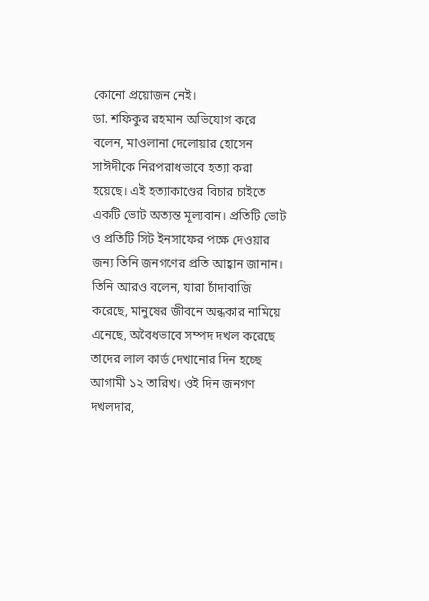কোনো প্রয়োজন নেই।
ডা. শফিকুর রহমান অভিযোগ করে বলেন, মাওলানা দেলোয়ার হোসেন সাঈদীকে নিরপরাধভাবে হত্যা করা হয়েছে। এই হত্যাকাণ্ডের বিচার চাইতে একটি ভোট অত্যন্ত মূল্যবান। প্রতিটি ভোট ও প্রতিটি সিট ইনসাফের পক্ষে দেওয়ার জন্য তিনি জনগণের প্রতি আহ্বান জানান।
তিনি আরও বলেন, যারা চাঁদাবাজি করেছে, মানুষের জীবনে অন্ধকার নামিয়ে এনেছে, অবৈধভাবে সম্পদ দখল করেছে তাদের লাল কার্ড দেখানোর দিন হচ্ছে আগামী ১২ তারিখ। ওই দিন জনগণ দখলদার,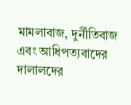মামলাবাজ, দুর্নীতিবাজ এবং আধিপত্যবাদের দালালদের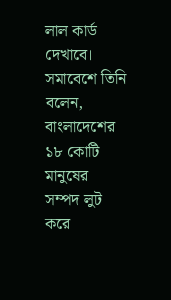লাল কার্ড দেখাবে।
সমাবেশে তিনি বলেন, বাংলাদেশের ১৮ কোটি মানুষের সম্পদ লুট করে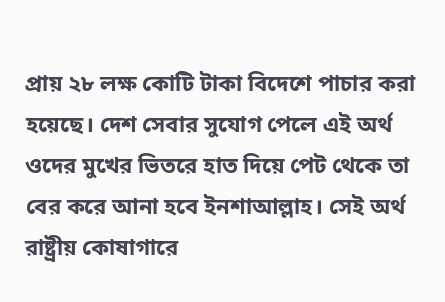প্রায় ২৮ লক্ষ কোটি টাকা বিদেশে পাচার করা হয়েছে। দেশ সেবার সুযোগ পেলে এই অর্থ ওদের মুখের ভিতরে হাত দিয়ে পেট থেকে তা বের করে আনা হবে ইনশাআল্লাহ। সেই অর্থ রাষ্ট্রীয় কোষাগারে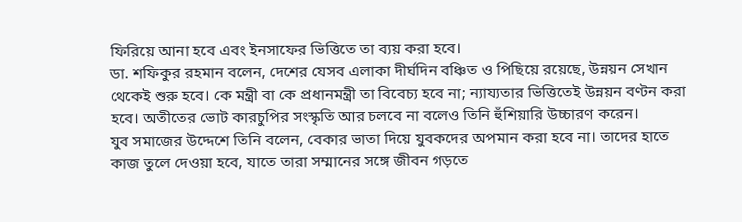ফিরিয়ে আনা হবে এবং ইনসাফের ভিত্তিতে তা ব্যয় করা হবে।
ডা. শফিকুর রহমান বলেন, দেশের যেসব এলাকা দীর্ঘদিন বঞ্চিত ও পিছিয়ে রয়েছে, উন্নয়ন সেখান থেকেই শুরু হবে। কে মন্ত্রী বা কে প্রধানমন্ত্রী তা বিবেচ্য হবে না; ন্যায্যতার ভিত্তিতেই উন্নয়ন বণ্টন করা হবে। অতীতের ভোট কারচুপির সংস্কৃতি আর চলবে না বলেও তিনি হুঁশিয়ারি উচ্চারণ করেন।
যুব সমাজের উদ্দেশে তিনি বলেন, বেকার ভাতা দিয়ে যুবকদের অপমান করা হবে না। তাদের হাতে কাজ তুলে দেওয়া হবে, যাতে তারা সম্মানের সঙ্গে জীবন গড়তে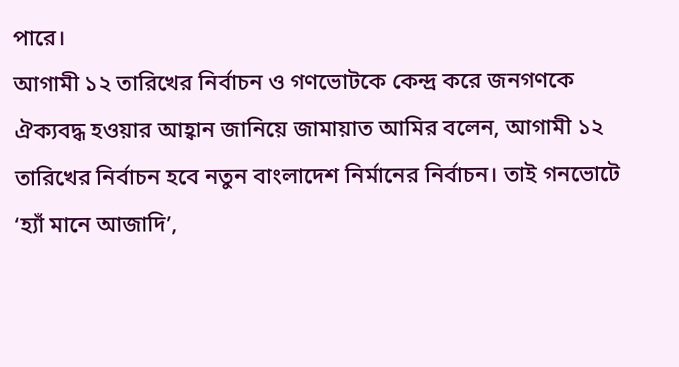পারে।
আগামী ১২ তারিখের নির্বাচন ও গণভোটকে কেন্দ্র করে জনগণকে ঐক্যবদ্ধ হওয়ার আহ্বান জানিয়ে জামায়াত আমির বলেন, আগামী ১২ তারিখের নির্বাচন হবে নতুন বাংলাদেশ নির্মানের নির্বাচন। তাই গনভোটে ‘হ্যাঁ মানে আজাদি’,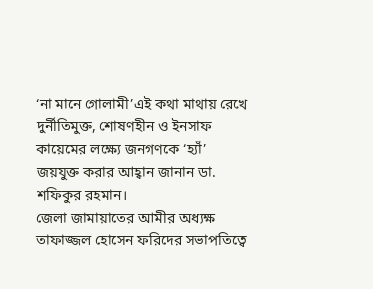‘না মানে গোলামী’এই কথা মাথায় রেখে দুর্নীতিমুক্ত, শোষণহীন ও ইনসাফ কায়েমের লক্ষ্যে জনগণকে ‘হ্যাঁ’ জয়যুক্ত করার আহ্বান জানান ডা. শফিকুর রহমান।
জেলা জামায়াতের আমীর অধ্যক্ষ তাফাজ্জল হোসেন ফরিদের সভাপতিত্বে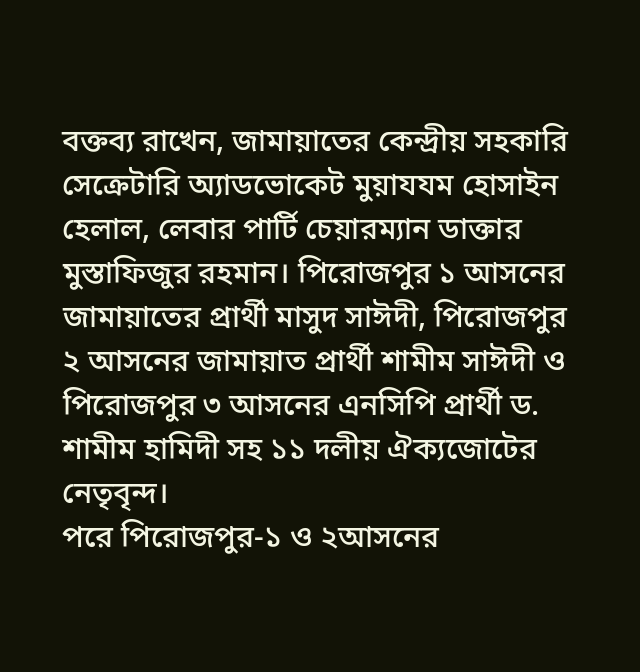বক্তব্য রাখেন, জামায়াতের কেন্দ্রীয় সহকারি সেক্রেটারি অ্যাডভোকেট মুয়াযযম হোসাইন হেলাল, লেবার পার্টি চেয়ারম্যান ডাক্তার মুস্তাফিজুর রহমান। পিরোজপুর ১ আসনের জামায়াতের প্রার্থী মাসুদ সাঈদী, পিরোজপুর ২ আসনের জামায়াত প্রার্থী শামীম সাঈদী ও পিরোজপুর ৩ আসনের এনসিপি প্রার্থী ড. শামীম হামিদী সহ ১১ দলীয় ঐক্যজোটের নেতৃবৃন্দ।
পরে পিরোজপুর-১ ও ২আসনের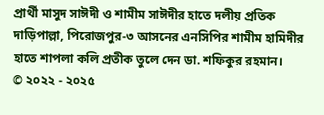প্রার্থী মাসুদ সাঈদী ও শামীম সাঈদীর হাতে দলীয় প্রতিক দাড়িপাল্লা, পিরোজপুর-৩ আসনের এনসিপির শামীম হামিদীর হাতে শাপলা কলি প্রতীক তুলে দেন ডা. শফিকুর রহমান।
© ২০২২ - ২০২৫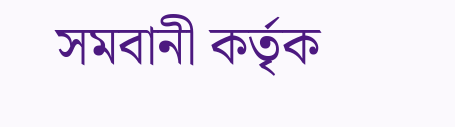সমবানী কর্তৃক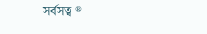সর্বসত্ব ®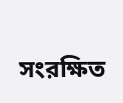সংরক্ষিত